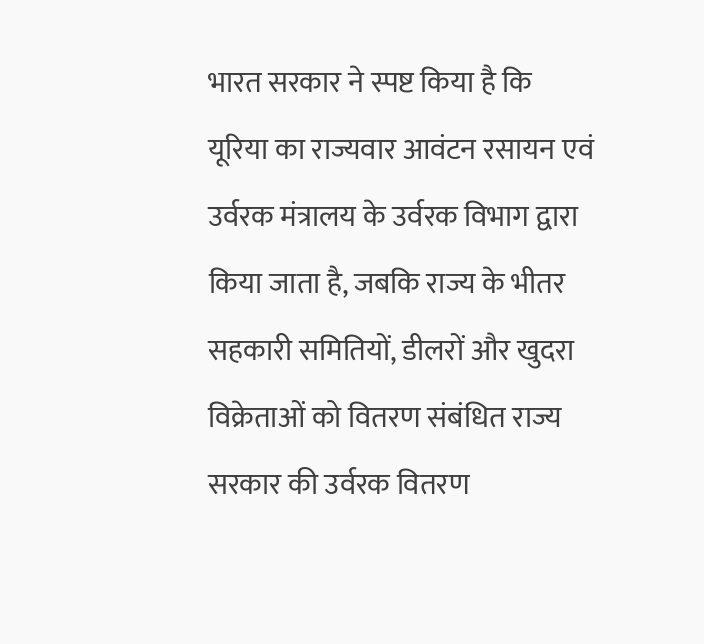भारत सरकार ने स्पष्ट किया है कि यूरिया का राज्यवार आवंटन रसायन एवं उर्वरक मंत्रालय के उर्वरक विभाग द्वारा किया जाता है, जबकि राज्य के भीतर सहकारी समितियों, डीलरों और खुदरा विक्रेताओं को वितरण संबंधित राज्य सरकार की उर्वरक वितरण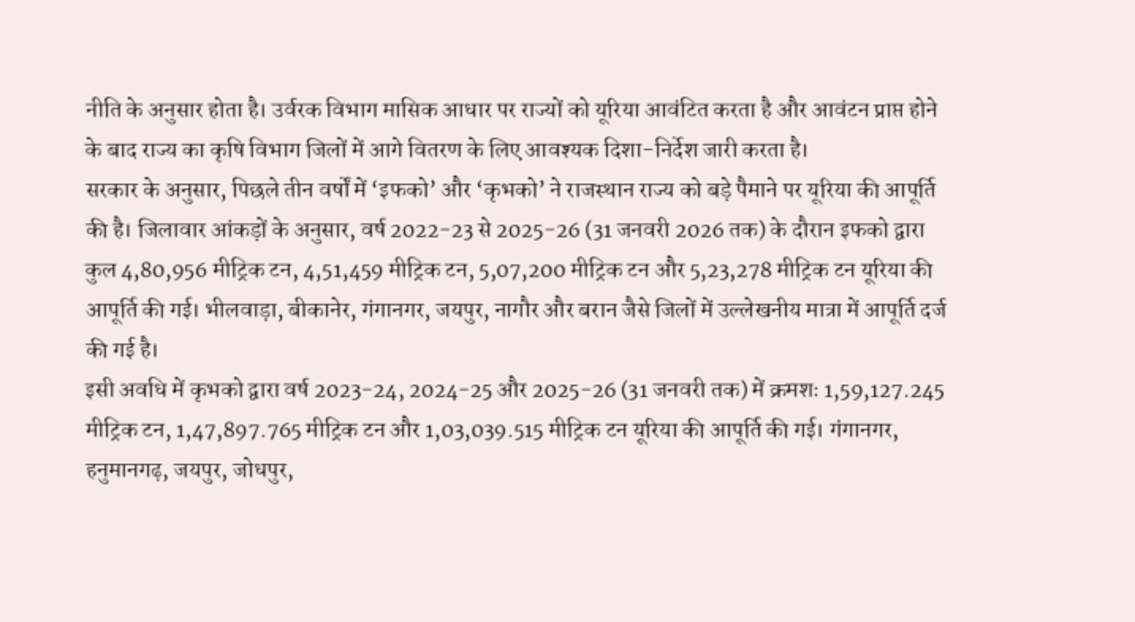नीति के अनुसार होता है। उर्वरक विभाग मासिक आधार पर राज्यों को यूरिया आवंटित करता है और आवंटन प्राप्त होने के बाद राज्य का कृषि विभाग जिलों में आगे वितरण के लिए आवश्यक दिशा-निर्देश जारी करता है।
सरकार के अनुसार, पिछले तीन वर्षों में ‘इफको’ और ‘कृभको’ ने राजस्थान राज्य को बड़े पैमाने पर यूरिया की आपूर्ति की है। जिलावार आंकड़ों के अनुसार, वर्ष 2022-23 से 2025-26 (31 जनवरी 2026 तक) के दौरान इफको द्वारा कुल 4,80,956 मीट्रिक टन, 4,51,459 मीट्रिक टन, 5,07,200 मीट्रिक टन और 5,23,278 मीट्रिक टन यूरिया की आपूर्ति की गई। भीलवाड़ा, बीकानेर, गंगानगर, जयपुर, नागौर और बरान जैसे जिलों में उल्लेखनीय मात्रा में आपूर्ति दर्ज की गई है।
इसी अवधि में कृभको द्वारा वर्ष 2023-24, 2024-25 और 2025-26 (31 जनवरी तक) में क्रमशः 1,59,127.245 मीट्रिक टन, 1,47,897.765 मीट्रिक टन और 1,03,039.515 मीट्रिक टन यूरिया की आपूर्ति की गई। गंगानगर, हनुमानगढ़, जयपुर, जोधपुर,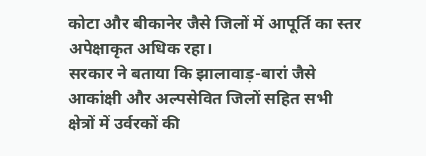कोटा और बीकानेर जैसे जिलों में आपूर्ति का स्तर अपेक्षाकृत अधिक रहा।
सरकार ने बताया कि झालावाड़-बारां जैसे आकांक्षी और अल्पसेवित जिलों सहित सभी क्षेत्रों में उर्वरकों की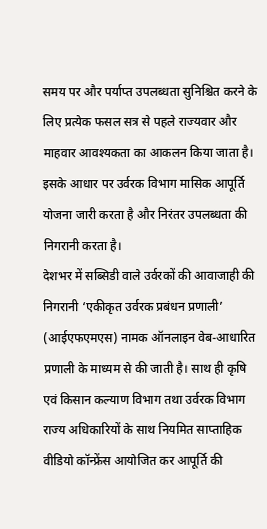समय पर और पर्याप्त उपलब्धता सुनिश्चित करने के लिए प्रत्येक फसल सत्र से पहले राज्यवार और माहवार आवश्यकता का आकलन किया जाता है। इसके आधार पर उर्वरक विभाग मासिक आपूर्ति योजना जारी करता है और निरंतर उपलब्धता की निगरानी करता है।
देशभर में सब्सिडी वाले उर्वरकों की आवाजाही की निगरानी ‘एकीकृत उर्वरक प्रबंधन प्रणाली’ (आईएफएमएस) नामक ऑनलाइन वेब-आधारित प्रणाली के माध्यम से की जाती है। साथ ही कृषि एवं किसान कल्याण विभाग तथा उर्वरक विभाग राज्य अधिकारियों के साथ नियमित साप्ताहिक वीडियो कॉन्फ्रेंस आयोजित कर आपूर्ति की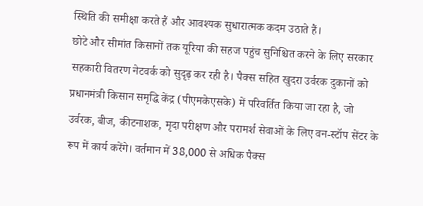स्थिति की समीक्षा करते हैं और आवश्यक सुधारात्मक कदम उठाते हैं।
छोटे और सीमांत किसानों तक यूरिया की सहज पहुंच सुनिश्चित करने के लिए सरकार सहकारी वितरण नेटवर्क को सुदृढ़ कर रही है। पैक्स सहित खुदरा उर्वरक दुकानों को प्रधानमंत्री किसान समृद्धि केंद्र (पीएमकेएसके) में परिवर्तित किया जा रहा है, जो उर्वरक, बीज, कीटनाशक, मृदा परीक्षण और परामर्श सेवाओं के लिए वन-स्टॉप सेंटर के रूप में कार्य करेंगे। वर्तमान में 38,000 से अधिक पैक्स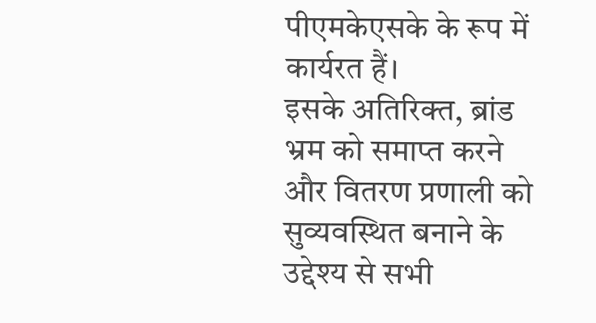पीएमकेएसके के रूप में कार्यरत हैं।
इसके अतिरिक्त, ब्रांड भ्रम को समाप्त करने और वितरण प्रणाली को सुव्यवस्थित बनाने के उद्देश्य से सभी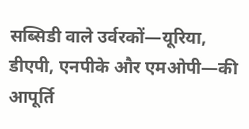सब्सिडी वाले उर्वरकों—यूरिया, डीएपी, एनपीके और एमओपी—की आपूर्ति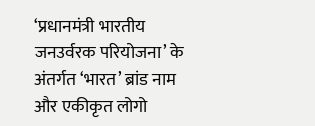‘प्रधानमंत्री भारतीय जनउर्वरक परियोजना’ के अंतर्गत ‘भारत’ ब्रांड नाम और एकीकृत लोगो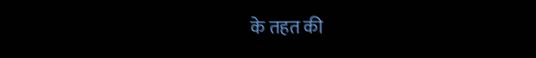के तहत की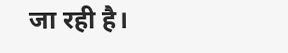जा रही है।